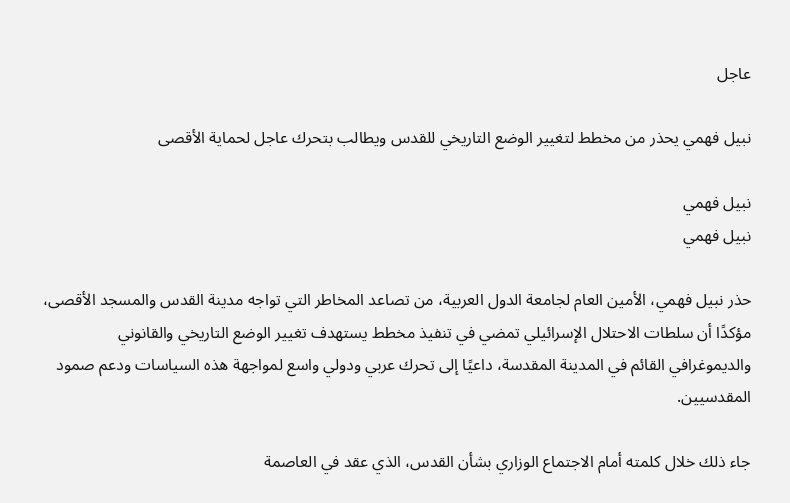عاجل

نبيل فهمي يحذر من مخطط لتغيير الوضع التاريخي للقدس ويطالب بتحرك عاجل لحماية الأقصى

نبيل فهمي
نبيل فهمي

حذر نبيل فهمي، الأمين العام لجامعة الدول العربية، من تصاعد المخاطر التي تواجه مدينة القدس والمسجد الأقصى، مؤكدًا أن سلطات الاحتلال الإسرائيلي تمضي في تنفيذ مخطط يستهدف تغيير الوضع التاريخي والقانوني والديموغرافي القائم في المدينة المقدسة، داعيًا إلى تحرك عربي ودولي واسع لمواجهة هذه السياسات ودعم صمود المقدسيين.

جاء ذلك خلال كلمته أمام الاجتماع الوزاري بشأن القدس، الذي عقد في العاصمة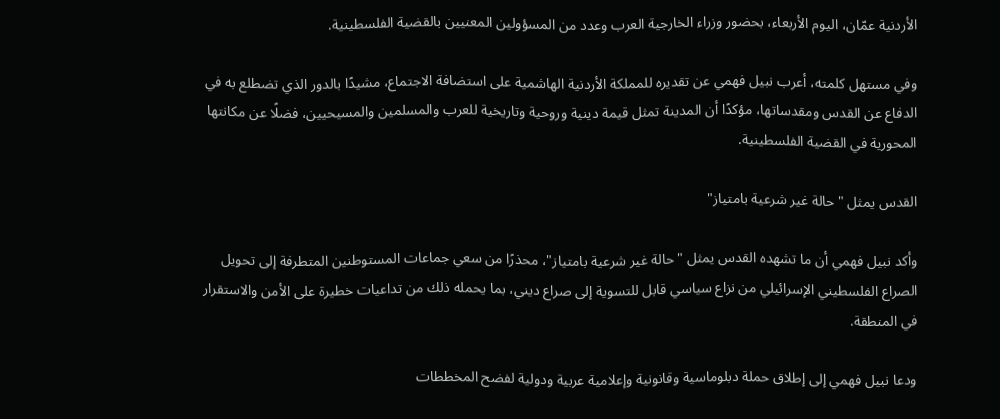الأردنية عمّان، اليوم الأربعاء، بحضور وزراء الخارجية العرب وعدد من المسؤولين المعنيين بالقضية الفلسطينية.

وفي مستهل كلمته، أعرب نبيل فهمي عن تقديره للمملكة الأردنية الهاشمية على استضافة الاجتماع، مشيدًا بالدور الذي تضطلع به في الدفاع عن القدس ومقدساتها، مؤكدًا أن المدينة تمثل قيمة دينية وروحية وتاريخية للعرب والمسلمين والمسيحيين، فضلًا عن مكانتها المحورية في القضية الفلسطينية.

القدس يمثل "حالة غير شرعية بامتياز"

وأكد نبيل فهمي أن ما تشهده القدس يمثل "حالة غير شرعية بامتياز"، محذرًا من سعي جماعات المستوطنين المتطرفة إلى تحويل الصراع الفلسطيني الإسرائيلي من نزاع سياسي قابل للتسوية إلى صراع ديني، بما يحمله ذلك من تداعيات خطيرة على الأمن والاستقرار في المنطقة.

ودعا نبيل فهمي إلى إطلاق حملة دبلوماسية وقانونية وإعلامية عربية ودولية لفضح المخططات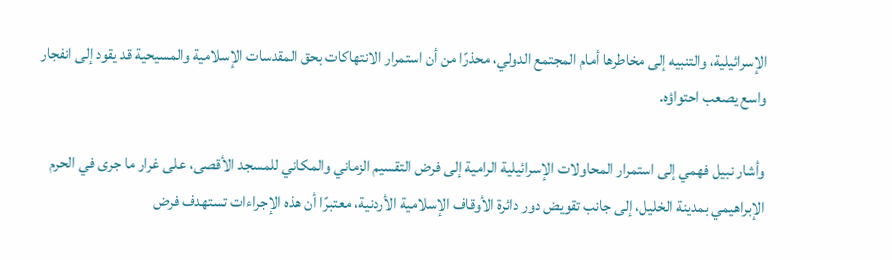الإسرائيلية، والتنبيه إلى مخاطرها أمام المجتمع الدولي، محذرًا من أن استمرار الانتهاكات بحق المقدسات الإسلامية والمسيحية قد يقود إلى انفجار واسع يصعب احتواؤه.

وأشار نبيل فهمي إلى استمرار المحاولات الإسرائيلية الرامية إلى فرض التقسيم الزماني والمكاني للمسجد الأقصى، على غرار ما جرى في الحرم الإبراهيمي بمدينة الخليل، إلى جانب تقويض دور دائرة الأوقاف الإسلامية الأردنية، معتبرًا أن هذه الإجراءات تستهدف فرض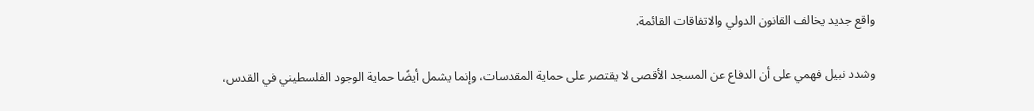واقع جديد يخالف القانون الدولي والاتفاقات القائمة.

وشدد نبيل فهمي على أن الدفاع عن المسجد الأقصى لا يقتصر على حماية المقدسات، وإنما يشمل أيضًا حماية الوجود الفلسطيني في القدس،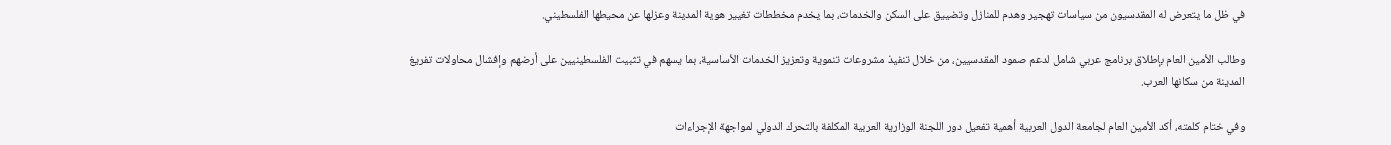في ظل ما يتعرض له المقدسيون من سياسات تهجير وهدم للمنازل وتضييق على السكن والخدمات، بما يخدم مخططات تغيير هوية المدينة وعزلها عن محيطها الفلسطيني.

وطالب الأمين العام بإطلاق برنامج عربي شامل لدعم صمود المقدسيين، من خلال تنفيذ مشروعات تنموية وتعزيز الخدمات الأساسية، بما يسهم في تثبيت الفلسطينيين على أرضهم وإفشال محاولات تفريغ المدينة من سكانها العرب.

وفي ختام كلمته، أكد الأمين العام لجامعة الدول العربية أهمية تفعيل دور اللجنة الوزارية العربية المكلفة بالتحرك الدولي لمواجهة الإجراءات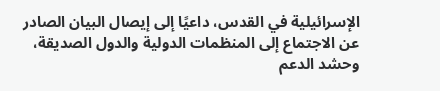الإسرائيلية في القدس، داعيًا إلى إيصال البيان الصادر عن الاجتماع إلى المنظمات الدولية والدول الصديقة، وحشد الدعم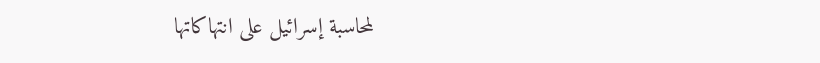لمحاسبة إسرائيل على انتهاكاتها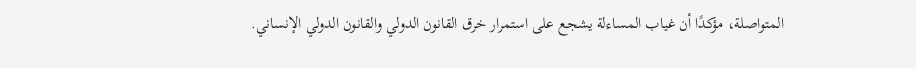المتواصلة، مؤكدًا أن غياب المساءلة يشجع على استمرار خرق القانون الدولي والقانون الدولي الإنساني.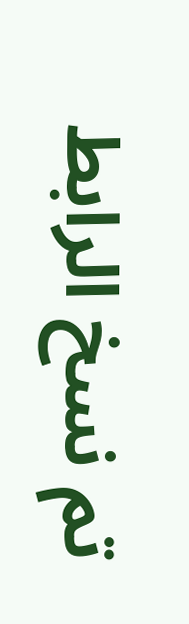تم نسخ الرابط